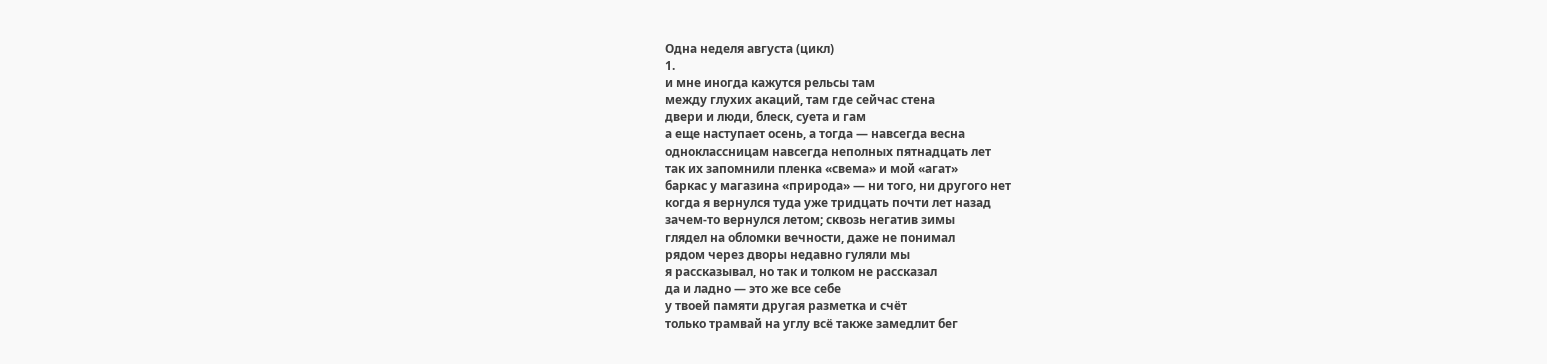Одна неделя августа (цикл)
1.
и мне иногда кажутся рельсы там
между глухих акаций, там где сейчас стена
двери и люди, блеск, суета и гам
а еще наступает осень, а тогда — навсегда весна
одноклассницам навсегда неполных пятнадцать лет
так их запомнили пленка «свема» и мой «агат»
баркас у магазина «природа» — ни того, ни другого нет
когда я вернулся туда уже тридцать почти лет назад
зачем-то вернулся летом; сквозь негатив зимы
глядел на обломки вечности, даже не понимал
рядом через дворы недавно гуляли мы
я рассказывал, но так и толком не рассказал
да и ладно — это же все себе
у твоей памяти другая разметка и счёт
только трамвай на углу всё также замедлит бег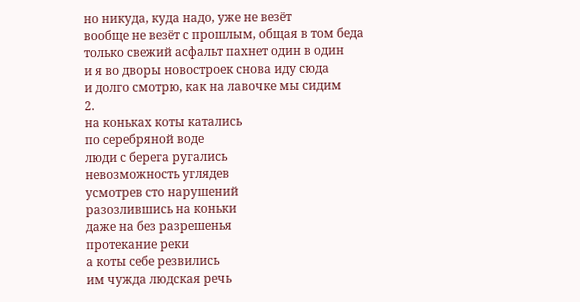но никуда, куда надо, уже не везёт
вообще не везёт с прошлым, общая в том беда
только свежий асфальт пахнет один в один
и я во дворы новостроек снова иду сюда
и долго смотрю, как на лавочке мы сидим
2.
на коньках коты катались
по серебряной воде
люди с берега ругались
невозможность углядев
усмотрев сто нарушений
разозлившись на коньки
даже на без разрешенья
протекание реки
а коты себе резвились
им чужда людская речь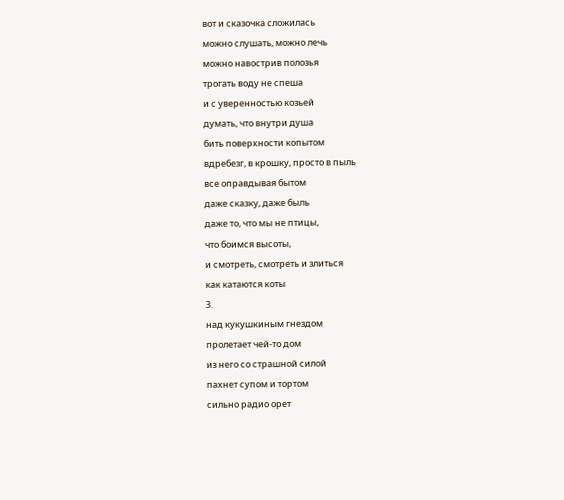вот и сказочка сложилась
можно слушать, можно лечь
можно навострив полозья
трогать воду не спеша
и с уверенностью козьей
думать, что внутри душа
бить поверхности копытом
вдребезг, в крошку, просто в пыль
все оправдывая бытом
даже сказку, даже быль
даже то, что мы не птицы,
что боимся высоты,
и смотреть, смотреть и злиться
как катаются коты
3.
над кукушкиным гнездом
пролетает чей-то дом
из него со страшной силой
пахнет супом и тортом
сильно радио орет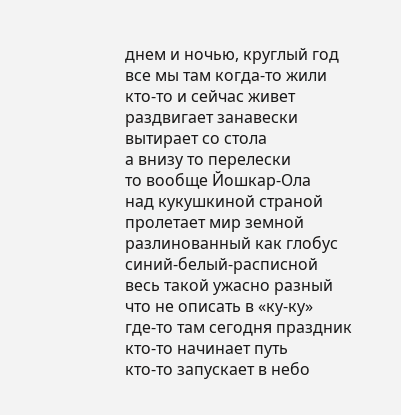днем и ночью, круглый год
все мы там когда-то жили
кто-то и сейчас живет
раздвигает занавески
вытирает со стола
а внизу то перелески
то вообще Йошкар-Ола
над кукушкиной страной
пролетает мир земной
разлинованный как глобус
синий-белый-расписной
весь такой ужасно разный
что не описать в «ку-ку»
где-то там сегодня праздник
кто-то начинает путь
кто-то запускает в небо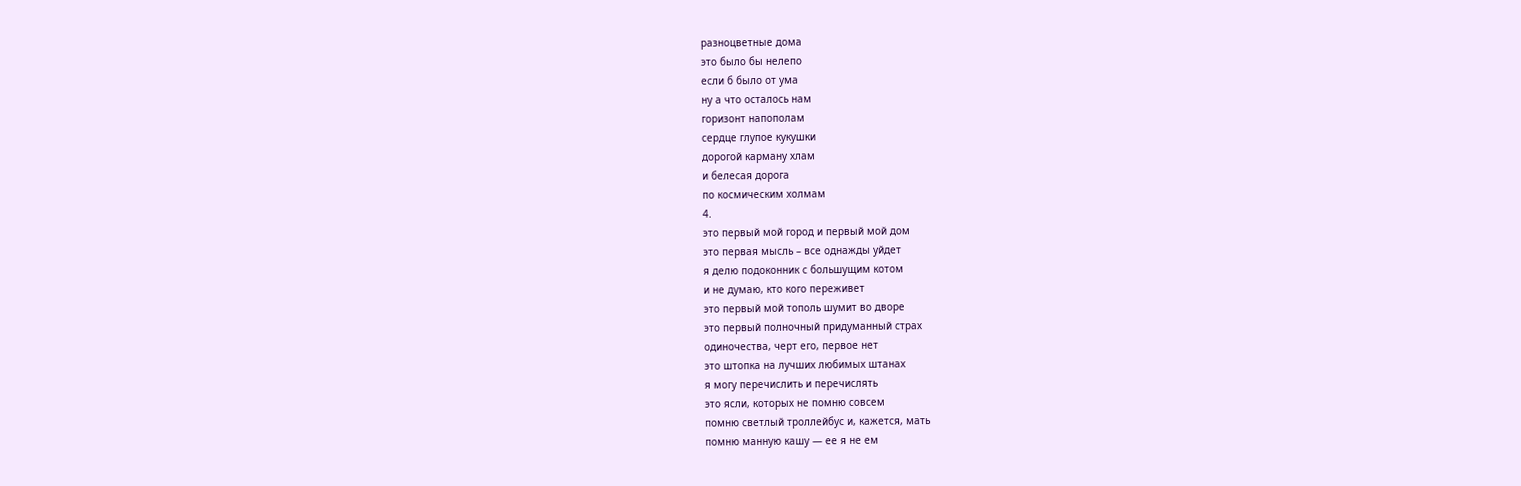разноцветные дома
это было бы нелепо
если б было от ума
ну а что осталось нам
горизонт напополам
сердце глупое кукушки
дорогой карману хлам
и белесая дорога
по космическим холмам
4.
это первый мой город и первый мой дом
это первая мысль – все однажды уйдет
я делю подоконник с большущим котом
и не думаю, кто кого переживет
это первый мой тополь шумит во дворе
это первый полночный придуманный страх
одиночества, черт его, первое нет
это штопка на лучших любимых штанах
я могу перечислить и перечислять
это ясли, которых не помню совсем
помню светлый троллейбус и, кажется, мать
помню манную кашу — ее я не ем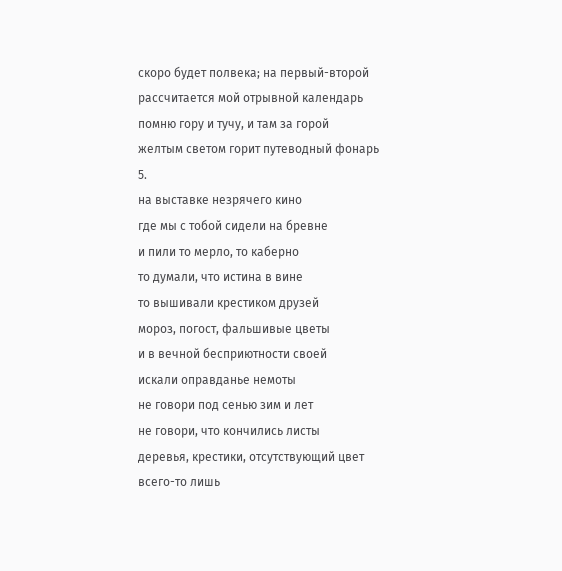скоро будет полвека; на первый-второй
рассчитается мой отрывной календарь
помню гору и тучу, и там за горой
желтым светом горит путеводный фонарь
5.
на выставке незрячего кино
где мы с тобой сидели на бревне
и пили то мерло, то каберно
то думали, что истина в вине
то вышивали крестиком друзей
мороз, погост, фальшивые цветы
и в вечной бесприютности своей
искали оправданье немоты
не говори под сенью зим и лет
не говори, что кончились листы
деревья, крестики, отсутствующий цвет
всего-то лишь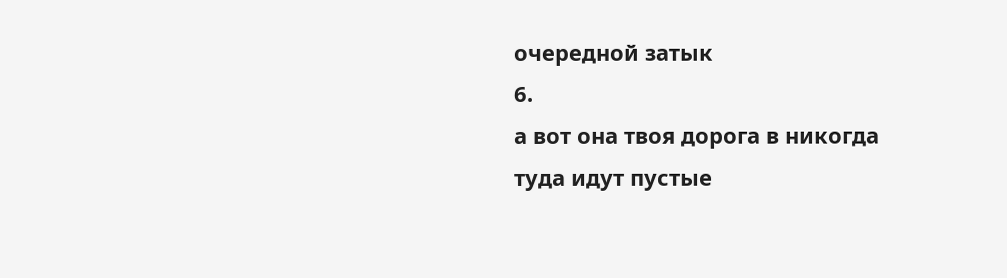очередной затык
6.
а вот она твоя дорога в никогда
туда идут пустые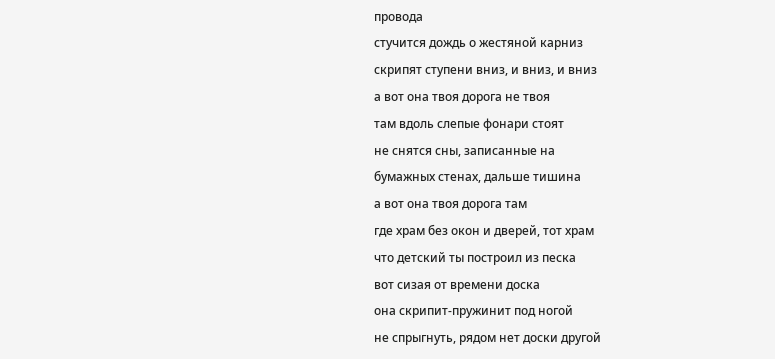провода
стучится дождь о жестяной карниз
скрипят ступени вниз, и вниз, и вниз
а вот она твоя дорога не твоя
там вдоль слепые фонари стоят
не снятся сны, записанные на
бумажных стенах, дальше тишина
а вот она твоя дорога там
где храм без окон и дверей, тот храм
что детский ты построил из песка
вот сизая от времени доска
она скрипит-пружинит под ногой
не спрыгнуть, рядом нет доски другой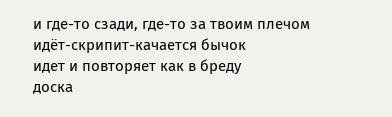и где-то сзади, где-то за твоим плечом
идёт-скрипит-качается бычок
идет и повторяет как в бреду
доска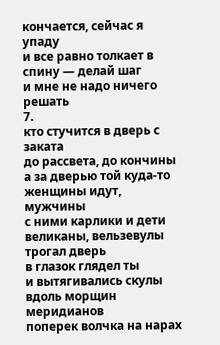кончается, сейчас я упаду
и все равно толкает в спину — делай шаг
и мне не надо ничего решать
7.
кто стучится в дверь с заката
до рассвета, до кончины
а за дверью той куда-то
женщины идут, мужчины
с ними карлики и дети
великаны, вельзевулы
трогал дверь
в глазок глядел ты
и вытягивались скулы
вдоль морщин меридианов
поперек волчка на нарах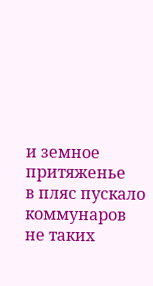и земное притяженье
в пляс пускало коммунаров
не таких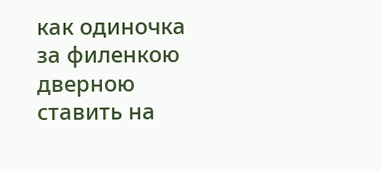как одиночка
за филенкою дверною
ставить на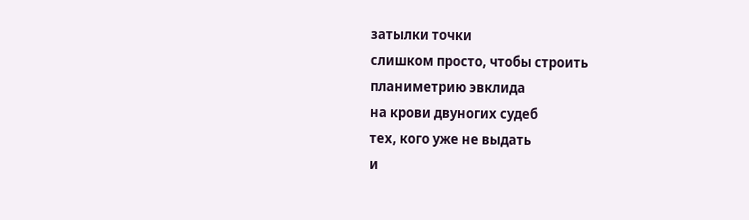затылки точки
слишком просто, чтобы строить
планиметрию эвклида
на крови двуногих судеб
тех, кого уже не выдать
и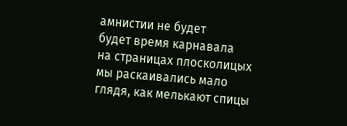амнистии не будет
будет время карнавала
на страницах плосколицых
мы раскаивались мало
глядя, как мелькают спицы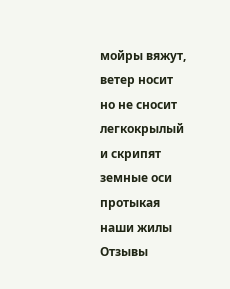мойры вяжут, ветер носит
но не сносит легкокрылый
и скрипят земные оси
протыкая наши жилы
Отзывы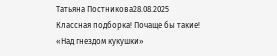Татьяна Постникова28.08.2025
Классная подборка! Почаще бы такие!
«Над гнездом кукушки»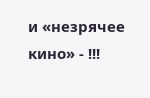и «незрячее кино» - !!!